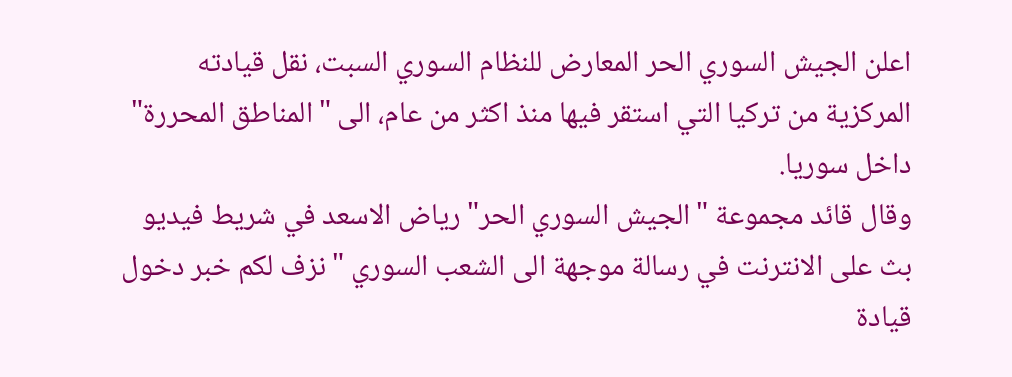اعلن الجيش السوري الحر المعارض للنظام السوري السبت، نقل قيادته المركزية من تركيا التي استقر فيها منذ اكثر من عام، الى "المناطق المحررة" داخل سوريا.
وقال قائد مجموعة "الجيش السوري الحر" رياض الاسعد في شريط فيديو بث على الانترنت في رسالة موجهة الى الشعب السوري "نزف لكم خبر دخول قيادة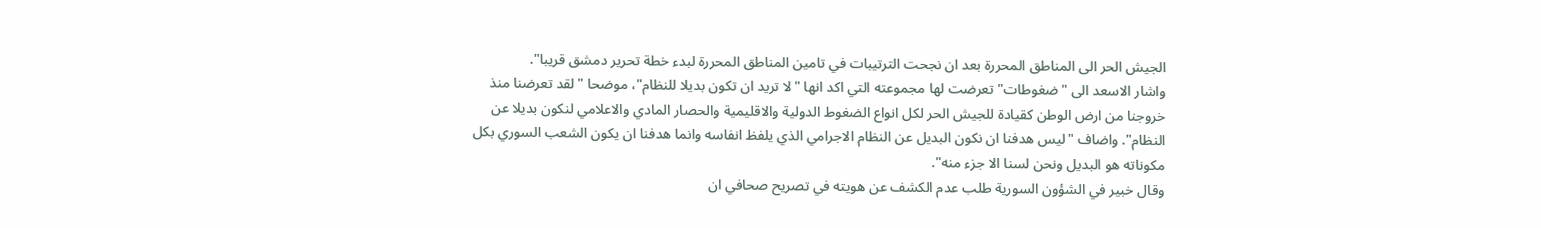الجيش الحر الى المناطق المحررة بعد ان نجحت الترتيبات في تامين المناطق المحررة لبدء خطة تحرير دمشق قريبا".
واشار الاسعد الى "ضغوطات" تعرضت لها مجموعته التي اكد انها "لا تريد ان تكون بديلا للنظام"، موضحا "لقد تعرضنا منذ خروجنا من ارض الوطن كقيادة للجيش الحر لكل انواع الضغوط الدولية والاقليمية والحصار المادي والاعلامي لنكون بديلا عن النظام". واضاف "ليس هدفنا ان نكون البديل عن النظام الاجرامي الذي يلفظ انفاسه وانما هدفنا ان يكون الشعب السوري بكل مكوناته هو البديل ونحن لسنا الا جزء منه".
وقال خبير في الشؤون السورية طلب عدم الكشف عن هويته في تصريح صحافي ان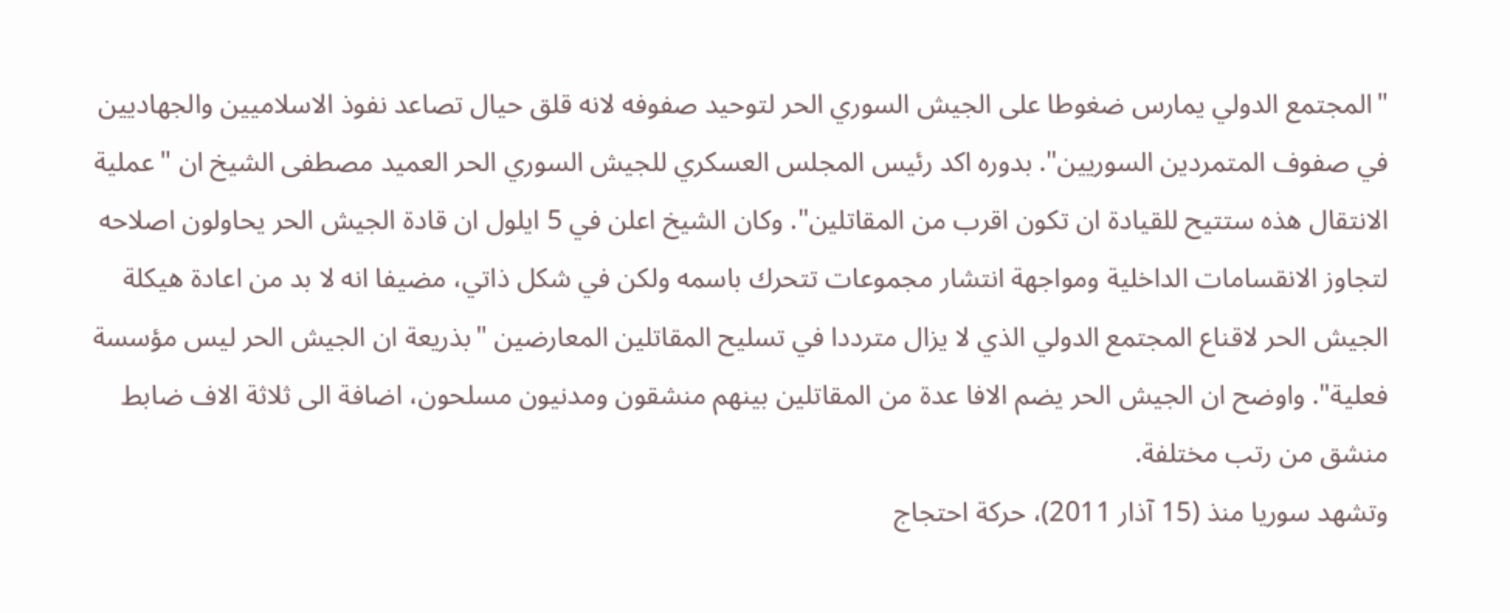"المجتمع الدولي يمارس ضغوطا على الجيش السوري الحر لتوحيد صفوفه لانه قلق حيال تصاعد نفوذ الاسلاميين والجهاديين في صفوف المتمردين السوريين". بدوره اكد رئيس المجلس العسكري للجيش السوري الحر العميد مصطفى الشيخ ان "عملية الانتقال هذه ستتيح للقيادة ان تكون اقرب من المقاتلين". وكان الشيخ اعلن في 5 ايلول ان قادة الجيش الحر يحاولون اصلاحه لتجاوز الانقسامات الداخلية ومواجهة انتشار مجموعات تتحرك باسمه ولكن في شكل ذاتي، مضيفا انه لا بد من اعادة هيكلة الجيش الحر لاقناع المجتمع الدولي الذي لا يزال مترددا في تسليح المقاتلين المعارضين "بذريعة ان الجيش الحر ليس مؤسسة فعلية". واوضح ان الجيش الحر يضم الافا عدة من المقاتلين بينهم منشقون ومدنيون مسلحون، اضافة الى ثلاثة الاف ضابط منشق من رتب مختلفة.
وتشهد سوريا منذ (15 آذار 2011)، حركة احتجاج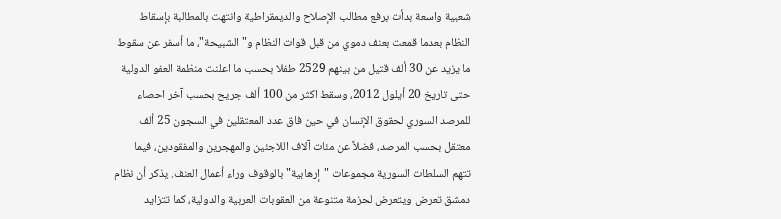شعبية واسعة بدأت برفع مطالب الإصلاح والديمقراطية وانتهت بالمطالبة بإسقاط النظام بعدما قمعت بعنف دموي من قبل قوات النظام و"الشبيحة"، ما أسفر عن سقوط ما يزيد عن 30 ألف قتيل من بينهم 2529 طفلا بحسب ما اعلنت منظمة العفو الدولية حتى تاريخ 20 أيلول 2012، وسقط اكثر من 100 ألف جريح بحسب آخر احصاء للمرصد السوري لحقوق الإنسان في حين فاق عدد المعتقلين في السجون 25 ألف معتقل بحسب المرصد، فضلاً عن مئات آلاف اللاجئين والمهجرين والمفقودين، فيما تتهم السلطات السورية مجموعات "إرهابية" بالوقوف وراء أعمال العنف. يذكر أن نظام دمشق تعرض ويتعرض لحزمة متنوعة من العقوبات العربية والدولية، كما تتزايد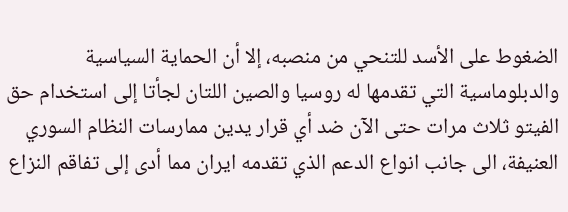الضغوط على الأسد للتنحي من منصبه، إلا أن الحماية السياسية والدبلوماسية التي تقدمها له روسيا والصين اللتان لجأتا إلى استخدام حق الفيتو ثلاث مرات حتى الآن ضد أي قرار يدين ممارسات النظام السوري العنيفة، الى جانب انواع الدعم الذي تقدمه ايران مما أدى إلى تفاقم النزاع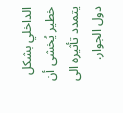الداخلي بشكل خطير يُخشى أن يتمدد تأثيره الى دول الجوار.